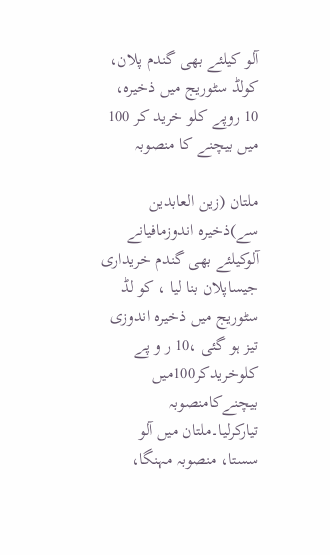آلو کیلئے بھی گندم پلان، کولڈ سٹوریج میں ذخیرہ، 10 روپے کلو خرید کر 100 میں بیچنے کا منصوبہ

ملتان (زین العابدین سے)ذخیرہ اندوزمافیانے آلوکیلئے بھی گندم خریداری جیساپلان بنا لیا ، کو لڈ سٹوریج میں ذخیرہ اندوزی تیز ہو گئی ،10 ر و پے کلوخریدکر100میں بیچنےکامنصوبہ تیارکرلیا۔ملتان میں آلو سستا، منصوبہ مہنگا،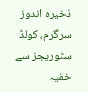ذخیرہ اندوز سرگرم، کولڈ سٹوریجز سے خفیہ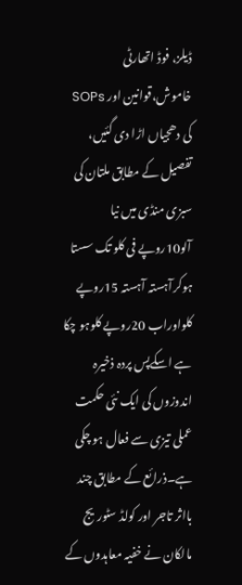ڈیلز، فوڈ اتھارٹی خاموش،قوانین اور SOPs کی دھجیاں اڑا دی گئیں، تفصیل کے مطابق ملتان کی سبزی منڈی میں نیا آلو10روپے فی کلو تک سستا ہوکرآہستہ آہستہ 15روپے کلواوراب 20روپے کلوہو چکا ہے اسکےپس پردہ ذخیرہ اندوزوں کی ایک نئی حکمت عملی تیزی سے فعال ہو چکی ہے۔ذرائع کے مطابق چند بااثر تاجر اور کولڈ سٹوریج مالکان نے خفیہ معاہدوں کے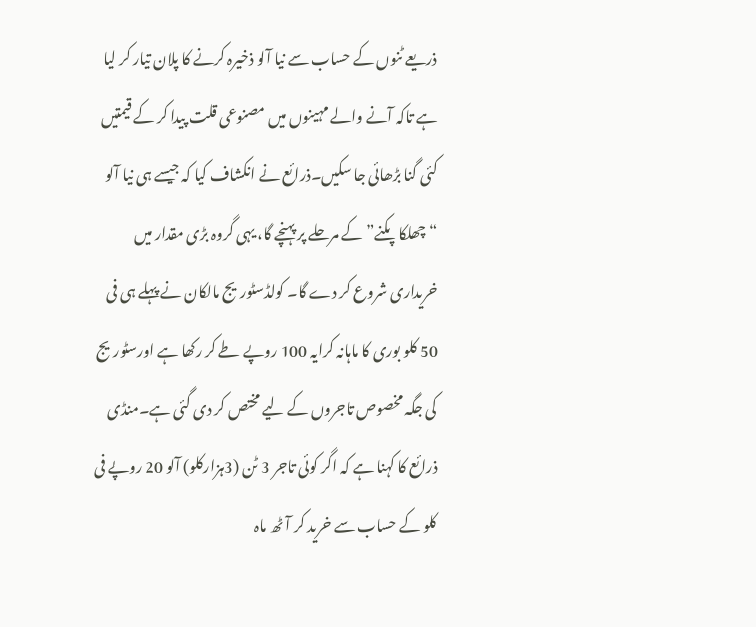ذریعے ٹنوں کے حساب سے نیا آلو ذخیرہ کرنے کا پلان تیار کر لیا ہے تاکہ آنے والے مہینوں میں مصنوعی قلت پیدا کر کے قیمتیں کئی گنا بڑھائی جا سکیں۔ذرائع نے انکشاف کیا کہ جیسے ہی نیا آلو “چھلکا پکنے” کے مرحلے پر پہنچے گا، یہی گروہ بڑی مقدار میں خریداری شروع کر دے گا۔ کولڈسٹوریج مالکان نے پہلے ہی فی 50 کلو بوری کا ماہانہ کرایہ 100 روپے طے کر رکھا ہے اورسٹوریج کی جگہ مخصوص تاجروں کے لیے مختص کر دی گئی ہے۔منڈی ذرائع کا کہنا ہے کہ اگر کوئی تاجر 3 ٹن (3ہزارکلو) آلو 20 روپے فی کلو کے حساب سے خرید کر آٹھ ماہ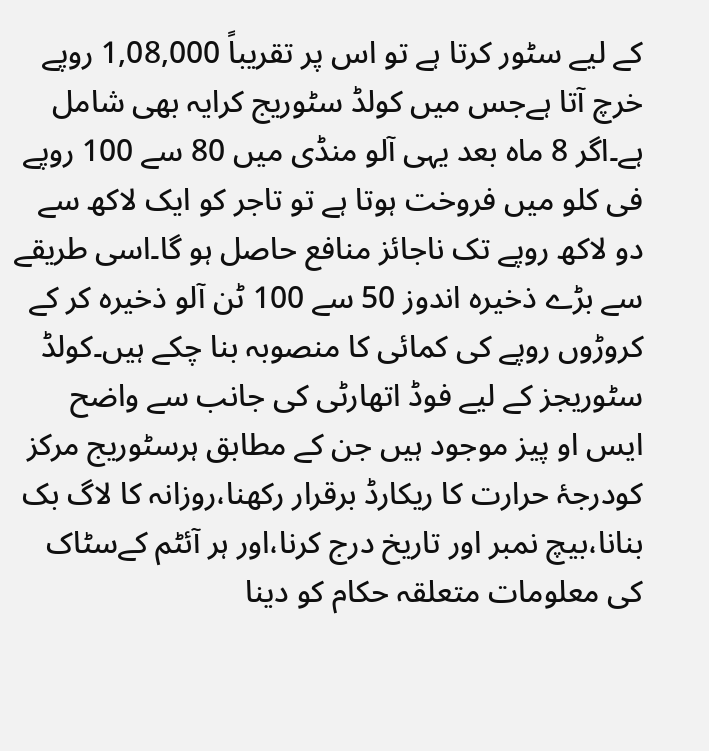کے لیے سٹور کرتا ہے تو اس پر تقریباً 1,08,000 روپے خرچ آتا ہےجس میں کولڈ سٹوریج کرایہ بھی شامل ہے۔اگر 8 ماہ بعد یہی آلو منڈی میں 80 سے 100 روپے فی کلو میں فروخت ہوتا ہے تو تاجر کو ایک لاکھ سے دو لاکھ روپے تک ناجائز منافع حاصل ہو گا۔اسی طریقے سے بڑے ذخیرہ اندوز 50 سے 100 ٹن آلو ذخیرہ کر کے کروڑوں روپے کی کمائی کا منصوبہ بنا چکے ہیں۔کولڈ سٹوریجز کے لیے فوڈ اتھارٹی کی جانب سے واضح ایس او پیز موجود ہیں جن کے مطابق ہرسٹوریج مرکز کودرجۂ حرارت کا ریکارڈ برقرار رکھنا،روزانہ کا لاگ بک بنانا،بیچ نمبر اور تاریخ درج کرنا،اور ہر آئٹم کےسٹاک کی معلومات متعلقہ حکام کو دینا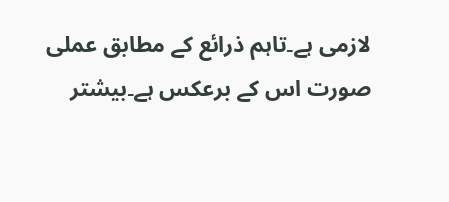لازمی ہے۔تاہم ذرائع کے مطابق عملی صورت اس کے برعکس ہے۔بیشتر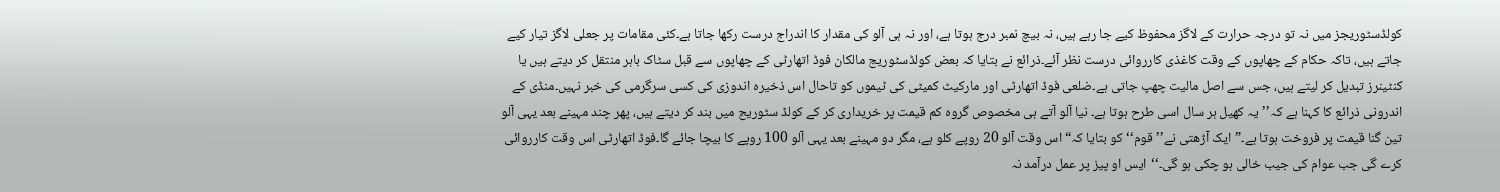کولڈسٹوریجز میں نہ تو درجہ حرارت کے لاگز محفوظ کیے جا رہے ہیں، نہ بیچ نمبر درج ہوتا ہے، اور نہ ہی آلو کی مقدار کا اندراج درست رکھا جاتا ہے۔کئی مقامات پر جعلی لاگز تیار کیے جاتے ہیں، تاکہ حکام کے چھاپوں کے وقت کاغذی کارروائی درست نظر آئے۔ذرائع نے بتایا کہ بعض کولڈسٹوریج مالکان فوڈ اتھارٹی کے چھاپوں سے قبل سٹاک باہر منتقل کر دیتے ہیں یا کنٹینرز تبدیل کر لیتے ہیں، جس سے اصل مالیت چھپ جاتی ہے۔ضلعی فوڈ اتھارٹی اور مارکیٹ کمیٹی کی ٹیموں کو تاحال اس ذخیرہ اندوزی کی کسی سرگرمی کی خبر نہیں۔منڈی کے اندرونی ذرائع کا کہنا ہے کہ’’یہ کھیل ہر سال اسی طرح ہوتا ہے۔ نیا آلو آتے ہی مخصوص گروہ کم قیمت پر خریداری کر کے کولڈ سٹوریج میں بند کر دیتے ہیں، پھر چند مہینے بعد یہی آلو تین گنا قیمت پر فروخت ہوتا ہے۔”ایک آڑھتی نے’’ قوم‘‘ کو بتایا کہ“اس وقت آلو 20 روپے کلو ہے، مگر دو مہینے بعد یہی آلو 100 روپے کا بیچا جائے گا۔فوڈ اتھارٹی اس وقت کارروائی کرے گی جب عوام کی جیب خالی ہو چکی ہو گی۔‘‘ایس او پیز پر عمل درآمد نہ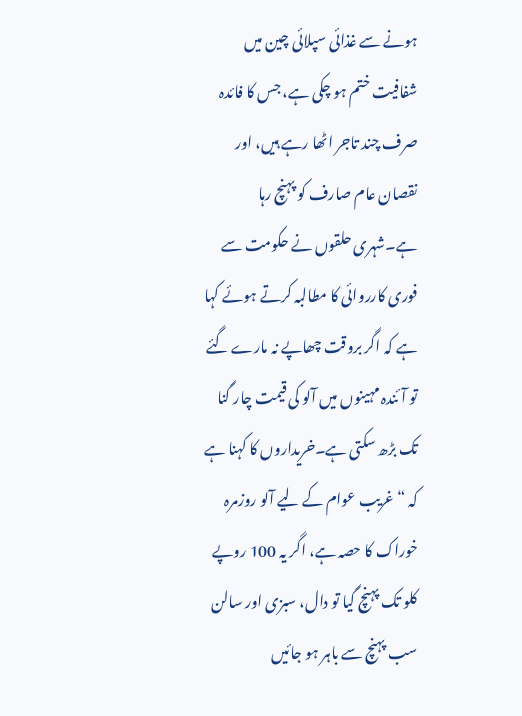ہونے سے غذائی سپلائی چین میں شفافیت ختم ہو چکی ہے، جس کا فائدہ صرف چند تاجر اٹھا رہے ہیں، اور نقصان عام صارف کو پہنچ رہا ہے۔شہری حلقوں نے حکومت سے فوری کارروائی کا مطالبہ کرتے ہوئے کہا ہے کہ اگر بروقت چھاپے نہ مارے گئے تو آئندہ مہینوں میں آلو کی قیمت چار گنا تک بڑھ سکتی ہے۔خریداروں کا کہنا ہے کہ “غریب عوام کے لیے آلو روزمرہ خوراک کا حصہ ہے، اگر یہ 100 روپے کلو تک پہنچ گیا تو دال، سبزی اور سالن سب پہنچ سے باہر ہو جائیں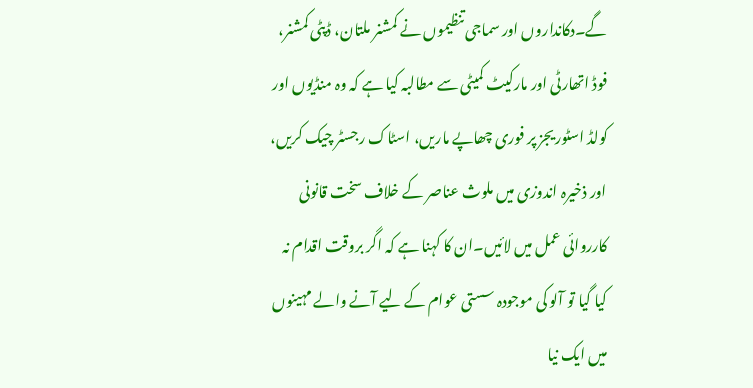گے۔دکانداروں اور سماجی تنظیموں نے کمشنر ملتان، ڈپٹی کمشنر، فوڈ اتھارٹی اور مارکیٹ کمیٹی سے مطالبہ کیا ہے کہ وہ منڈیوں اور کولڈ اسٹوریجز پر فوری چھاپے ماریں، اسٹاک رجسٹر چیک کریں، اور ذخیرہ اندوزی میں ملوث عناصر کے خلاف سخت قانونی کارروائی عمل میں لائیں۔ان کا کہنا ہے کہ اگر بروقت اقدام نہ کیا گیا تو آلو کی موجودہ سستی عوام کے لیے آنے والے مہینوں میں ایک نیا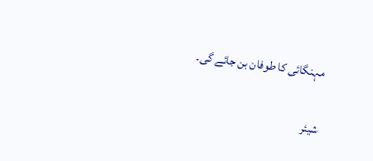مہنگائی کا طوفان بن جائے گی۔

شیئر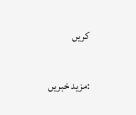کریں

:مزید خبریں